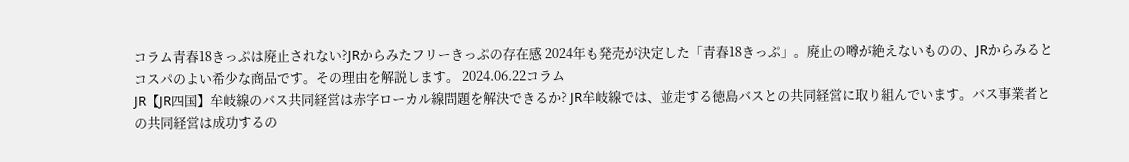コラム青春18きっぷは廃止されない?JRからみたフリーきっぷの存在感 2024年も発売が決定した「青春18きっぷ」。廃止の噂が絶えないものの、JRからみるとコスパのよい希少な商品です。その理由を解説します。 2024.06.22コラム
JR【JR四国】牟岐線のバス共同経営は赤字ローカル線問題を解決できるか? JR牟岐線では、並走する徳島バスとの共同経営に取り組んでいます。バス事業者との共同経営は成功するの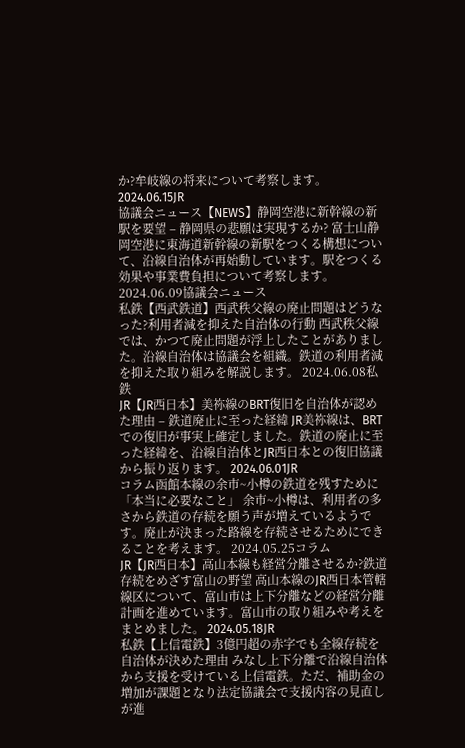か?牟岐線の将来について考察します。 2024.06.15JR
協議会ニュース【NEWS】静岡空港に新幹線の新駅を要望 – 静岡県の悲願は実現するか? 富士山静岡空港に東海道新幹線の新駅をつくる構想について、沿線自治体が再始動しています。駅をつくる効果や事業費負担について考察します。 2024.06.09協議会ニュース
私鉄【西武鉄道】西武秩父線の廃止問題はどうなった?利用者減を抑えた自治体の行動 西武秩父線では、かつて廃止問題が浮上したことがありました。沿線自治体は協議会を組織。鉄道の利用者減を抑えた取り組みを解説します。 2024.06.08私鉄
JR【JR西日本】美祢線のBRT復旧を自治体が認めた理由 – 鉄道廃止に至った経緯 JR美祢線は、BRTでの復旧が事実上確定しました。鉄道の廃止に至った経緯を、沿線自治体とJR西日本との復旧協議から振り返ります。 2024.06.01JR
コラム函館本線の余市~小樽の鉄道を残すために「本当に必要なこと」 余市~小樽は、利用者の多さから鉄道の存続を願う声が増えているようです。廃止が決まった路線を存続させるためにできることを考えます。 2024.05.25コラム
JR【JR西日本】高山本線も経営分離させるか?鉄道存続をめざす富山の野望 高山本線のJR西日本管轄線区について、富山市は上下分離などの経営分離計画を進めています。富山市の取り組みや考えをまとめました。 2024.05.18JR
私鉄【上信電鉄】3億円超の赤字でも全線存続を自治体が決めた理由 みなし上下分離で沿線自治体から支援を受けている上信電鉄。ただ、補助金の増加が課題となり法定協議会で支援内容の見直しが進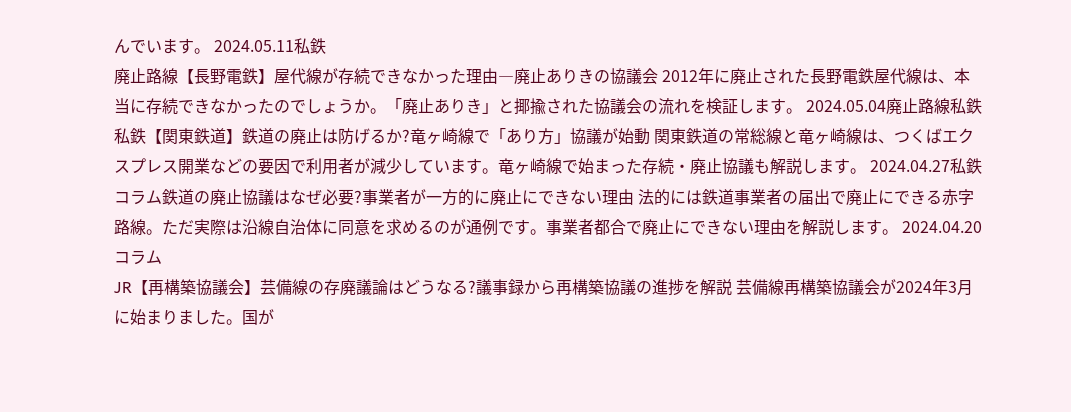んでいます。 2024.05.11私鉄
廃止路線【長野電鉄】屋代線が存続できなかった理由―廃止ありきの協議会 2012年に廃止された長野電鉄屋代線は、本当に存続できなかったのでしょうか。「廃止ありき」と揶揄された協議会の流れを検証します。 2024.05.04廃止路線私鉄
私鉄【関東鉄道】鉄道の廃止は防げるか?竜ヶ崎線で「あり方」協議が始動 関東鉄道の常総線と竜ヶ崎線は、つくばエクスプレス開業などの要因で利用者が減少しています。竜ヶ崎線で始まった存続・廃止協議も解説します。 2024.04.27私鉄
コラム鉄道の廃止協議はなぜ必要?事業者が一方的に廃止にできない理由 法的には鉄道事業者の届出で廃止にできる赤字路線。ただ実際は沿線自治体に同意を求めるのが通例です。事業者都合で廃止にできない理由を解説します。 2024.04.20コラム
JR【再構築協議会】芸備線の存廃議論はどうなる?議事録から再構築協議の進捗を解説 芸備線再構築協議会が2024年3月に始まりました。国が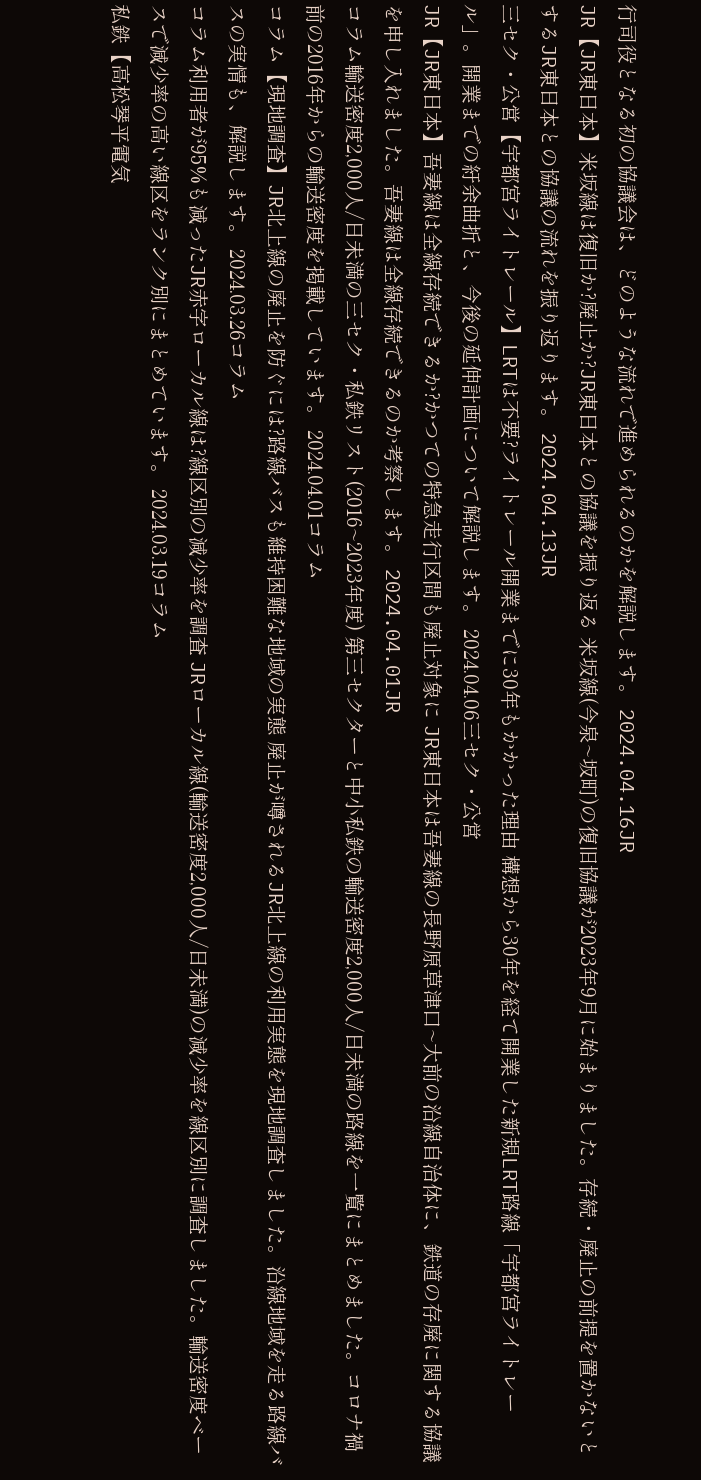行司役となる初の協議会は、どのような流れで進められるのかを解説します。 2024.04.16JR
JR【JR東日本】米坂線は復旧か?廃止か?JR東日本との協議を振り返る 米坂線(今泉~坂町)の復旧協議が2023年9月に始まりました。存続・廃止の前提を置かないとするJR東日本との協議の流れを振り返ります。 2024.04.13JR
三セク・公営【宇都宮ライトレール】LRTは不要?ライトレール開業までに30年もかかった理由 構想から30年を経て開業した新規LRT路線「宇都宮ライトレール」。開業までの紆余曲折と、今後の延伸計画について解説します。 2024.04.06三セク・公営
JR【JR東日本】吾妻線は全線存続できるか?かつての特急走行区間も廃止対象に JR東日本は吾妻線の長野原草津口~大前の沿線自治体に、鉄道の存廃に関する協議を申し入れました。吾妻線は全線存続できるのか考察します。 2024.04.01JR
コラム輸送密度2,000人/日未満の三セク・私鉄リスト(2016~2023年度) 第三セクターと中小私鉄の輸送密度2,000人/日未満の路線を一覧にまとめました。コロナ禍前の2016年からの輸送密度を掲載しています。 2024.04.01コラム
コラム【現地調査】JR北上線の廃止を防ぐには?路線バスも維持困難な地域の実態 廃止が噂されるJR北上線の利用実態を現地調査しました。沿線地域を走る路線バスの実情も、解説します。 2024.03.26コラム
コラム利用者が95%も減ったJR赤字ローカル線は?線区別の減少率を調査 JRローカル線(輸送密度2,000人/日未満)の減少率を線区別に調査しました。輸送密度ベースで減少率の高い線区をランク別にまとめています。 2024.03.19コラム
私鉄【高松琴平電気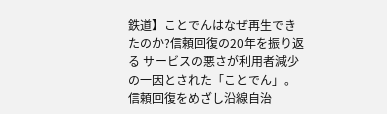鉄道】ことでんはなぜ再生できたのか?信頼回復の20年を振り返る サービスの悪さが利用者減少の一因とされた「ことでん」。信頼回復をめざし沿線自治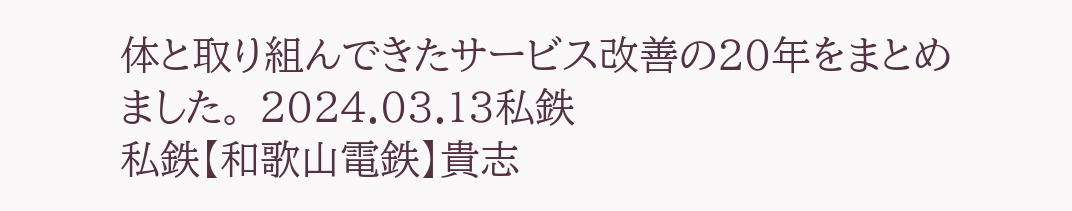体と取り組んできたサービス改善の20年をまとめました。 2024.03.13私鉄
私鉄【和歌山電鉄】貴志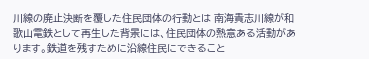川線の廃止決断を覆した住民団体の行動とは 南海貴志川線が和歌山電鉄として再生した背景には、住民団体の熱意ある活動があります。鉄道を残すために沿線住民にできること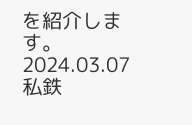を紹介します。 2024.03.07私鉄